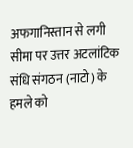अफगानिस्तान से लगी सीमा पर उत्तर अटलांटिक संधि संगठन (नाटो) के हमले को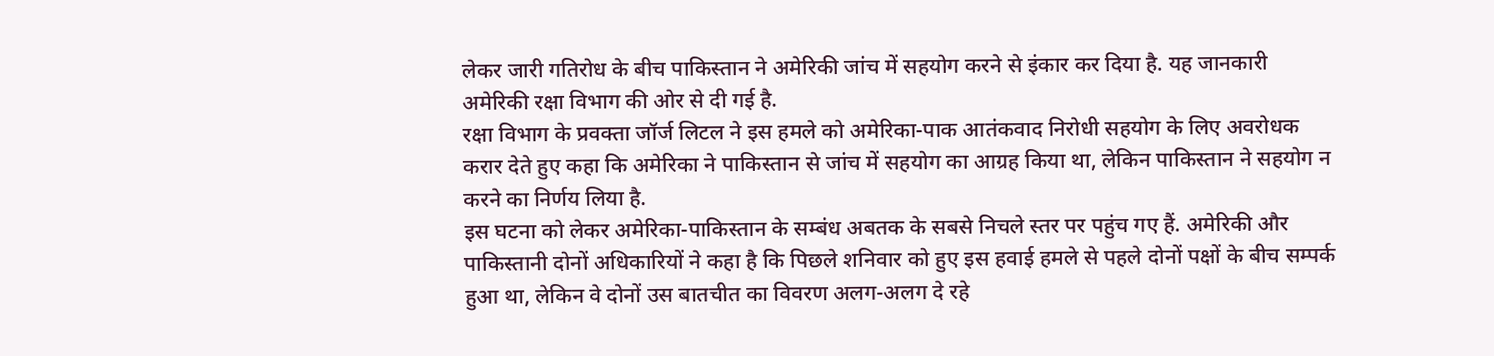लेकर जारी गतिरोध के बीच पाकिस्तान ने अमेरिकी जांच में सहयोग करने से इंकार कर दिया है. यह जानकारी अमेरिकी रक्षा विभाग की ओर से दी गई है.
रक्षा विभाग के प्रवक्ता जॉर्ज लिटल ने इस हमले को अमेरिका-पाक आतंकवाद निरोधी सहयोग के लिए अवरोधक करार देते हुए कहा कि अमेरिका ने पाकिस्तान से जांच में सहयोग का आग्रह किया था, लेकिन पाकिस्तान ने सहयोग न करने का निर्णय लिया है.
इस घटना को लेकर अमेरिका-पाकिस्तान के सम्बंध अबतक के सबसे निचले स्तर पर पहुंच गए हैं. अमेरिकी और पाकिस्तानी दोनों अधिकारियों ने कहा है कि पिछले शनिवार को हुए इस हवाई हमले से पहले दोनों पक्षों के बीच सम्पर्क हुआ था, लेकिन वे दोनों उस बातचीत का विवरण अलग-अलग दे रहे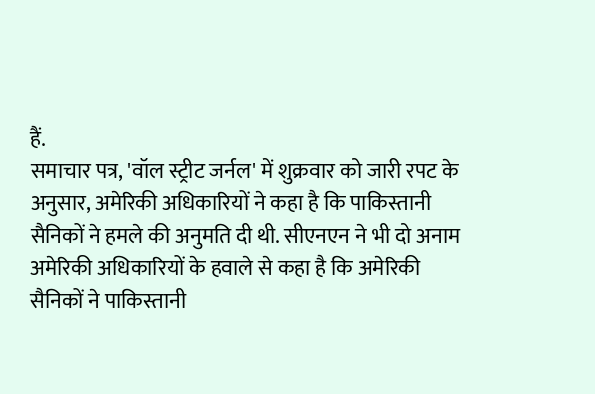हैं.
समाचार पत्र, 'वॉल स्ट्रीट जर्नल' में शुक्रवार को जारी रपट के अनुसार, अमेरिकी अधिकारियों ने कहा है कि पाकिस्तानी सैनिकों ने हमले की अनुमति दी थी. सीएनएन ने भी दो अनाम अमेरिकी अधिकारियों के हवाले से कहा है कि अमेरिकी सैनिकों ने पाकिस्तानी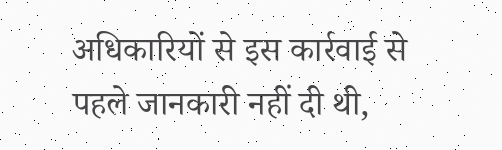अधिकारियों से इस कार्रवाई से पहले जानकारी नहीं दी थी,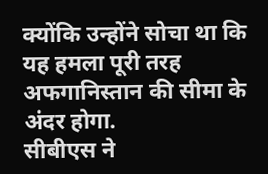क्योंकि उन्होंने सोचा था कि यह हमला पूरी तरह अफगानिस्तान की सीमा के अंदर होगा.
सीबीएस ने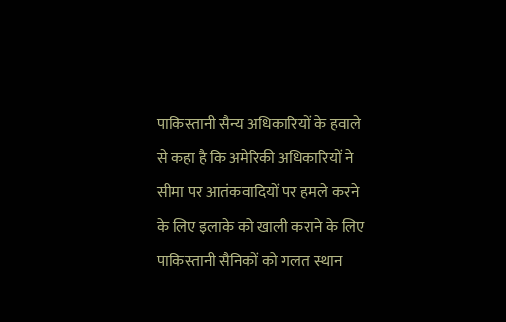पाकिस्तानी सैन्य अधिकारियों के हवाले से कहा है कि अमेरिकी अधिकारियों ने सीमा पर आतंकवादियों पर हमले करने के लिए इलाके को खाली कराने के लिए पाकिस्तानी सैनिकों को गलत स्थान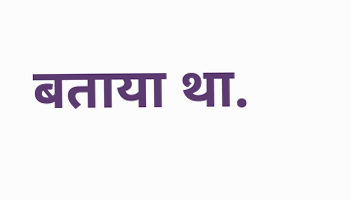बताया था.